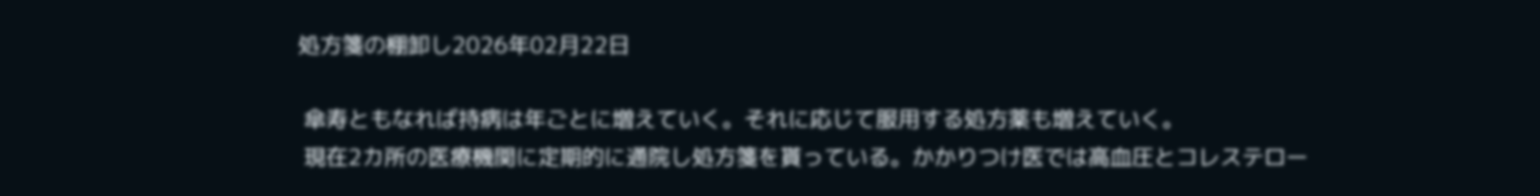処方箋の棚卸し2026年02月22日

 傘寿ともなれば持病は年ごとに増えていく。それに応じて服用する処方薬も増えていく。
 現在2カ所の医療機関に定期的に通院し処方箋を貰っている。かかりつけ医では高血圧とコレステロー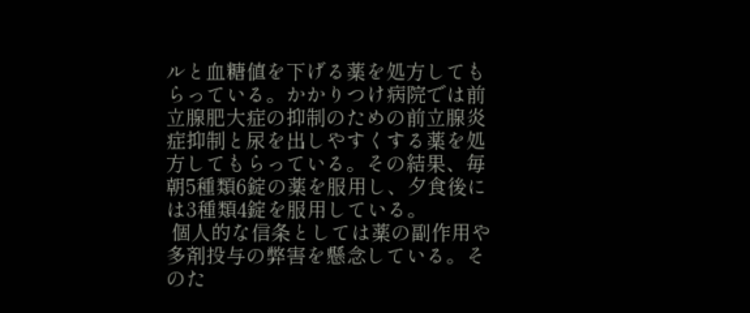ルと血糖値を下げる薬を処方してもらっている。かかりつけ病院では前立腺肥大症の抑制のための前立腺炎症抑制と尿を出しやすくする薬を処方してもらっている。その結果、毎朝5種類6錠の薬を服用し、夕食後には3種類4錠を服用している。
 個人的な信条としては薬の副作用や多剤投与の弊害を懸念している。そのた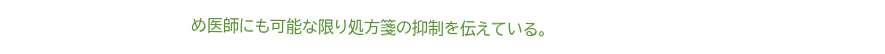め医師にも可能な限り処方箋の抑制を伝えている。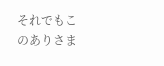それでもこのありさま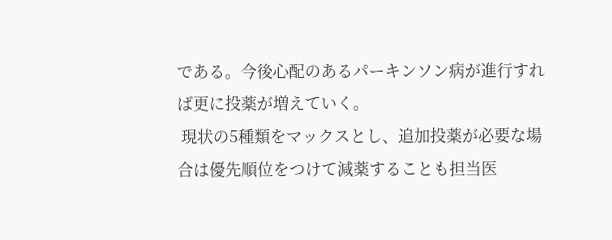である。今後心配のあるパーキンソン病が進行すれば更に投薬が増えていく。
 現状の5種類をマックスとし、追加投薬が必要な場合は優先順位をつけて減薬することも担当医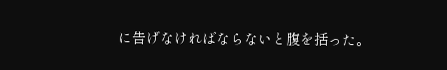に告げなければならないと腹を括った。